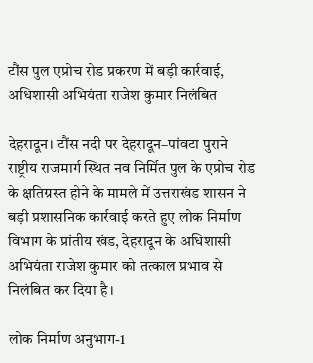टौंस पुल एप्रोच रोड प्रकरण में बड़ी कार्रवाई, अधिशासी अभियंता राजेश कुमार निलंबित

देहरादून। टौंस नदी पर देहरादून–पांवटा पुराने राष्ट्रीय राजमार्ग स्थित नव निर्मित पुल के एप्रोच रोड के क्षतिग्रस्त होने के मामले में उत्तराखंड शासन ने बड़ी प्रशासनिक कार्रवाई करते हुए लोक निर्माण विभाग के प्रांतीय खंड, देहरादून के अधिशासी अभियंता राजेश कुमार को तत्काल प्रभाव से निलंबित कर दिया है।

लोक निर्माण अनुभाग-1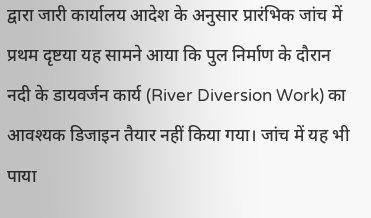द्वारा जारी कार्यालय आदेश के अनुसार प्रारंभिक जांच में प्रथम दृष्टया यह सामने आया कि पुल निर्माण के दौरान नदी के डायवर्जन कार्य (River Diversion Work) का आवश्यक डिजाइन तैयार नहीं किया गया। जांच में यह भी पाया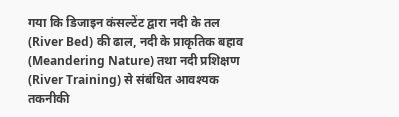गया कि डिजाइन कंसल्टेंट द्वारा नदी के तल (River Bed) की ढाल, नदी के प्राकृतिक बहाव (Meandering Nature) तथा नदी प्रशिक्षण (River Training) से संबंधित आवश्यक तकनीकी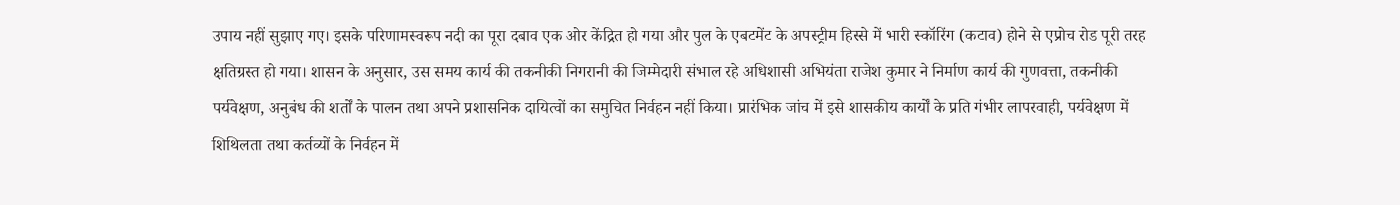उपाय नहीं सुझाए गए। इसके परिणामस्वरूप नदी का पूरा दबाव एक ओर केंद्रित हो गया और पुल के एबटमेंट के अपस्ट्रीम हिस्से में भारी स्कॉरिंग (कटाव) होने से एप्रोच रोड पूरी तरह क्षतिग्रस्त हो गया। शासन के अनुसार, उस समय कार्य की तकनीकी निगरानी की जिम्मेदारी संभाल रहे अधिशासी अभियंता राजेश कुमार ने निर्माण कार्य की गुणवत्ता, तकनीकी पर्यवेक्षण, अनुबंध की शर्तों के पालन तथा अपने प्रशासनिक दायित्वों का समुचित निर्वहन नहीं किया। प्रारंभिक जांच में इसे शासकीय कार्यों के प्रति गंभीर लापरवाही, पर्यवेक्षण में शिथिलता तथा कर्तव्यों के निर्वहन में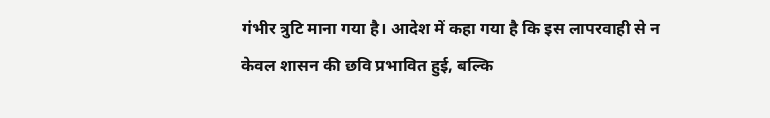गंभीर त्रुटि माना गया है। आदेश में कहा गया है कि इस लापरवाही से न केवल शासन की छवि प्रभावित हुई, बल्कि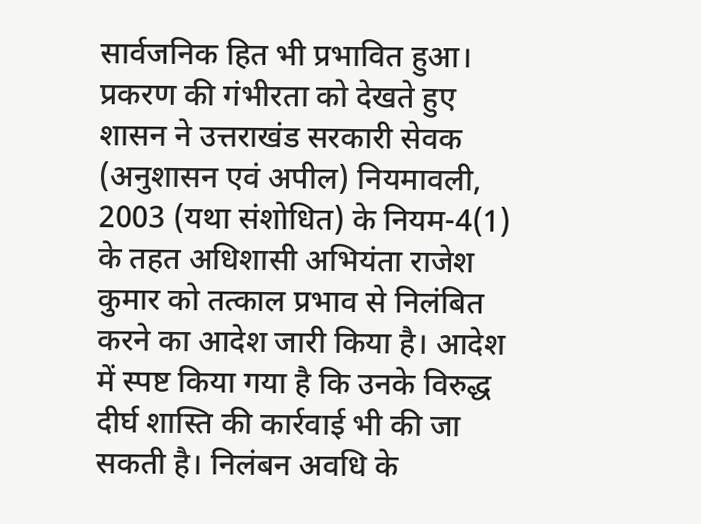सार्वजनिक हित भी प्रभावित हुआ।
प्रकरण की गंभीरता को देखते हुए शासन ने उत्तराखंड सरकारी सेवक (अनुशासन एवं अपील) नियमावली, 2003 (यथा संशोधित) के नियम-4(1) के तहत अधिशासी अभियंता राजेश कुमार को तत्काल प्रभाव से निलंबित करने का आदेश जारी किया है। आदेश में स्पष्ट किया गया है कि उनके विरुद्ध दीर्घ शास्ति की कार्रवाई भी की जा सकती है। निलंबन अवधि के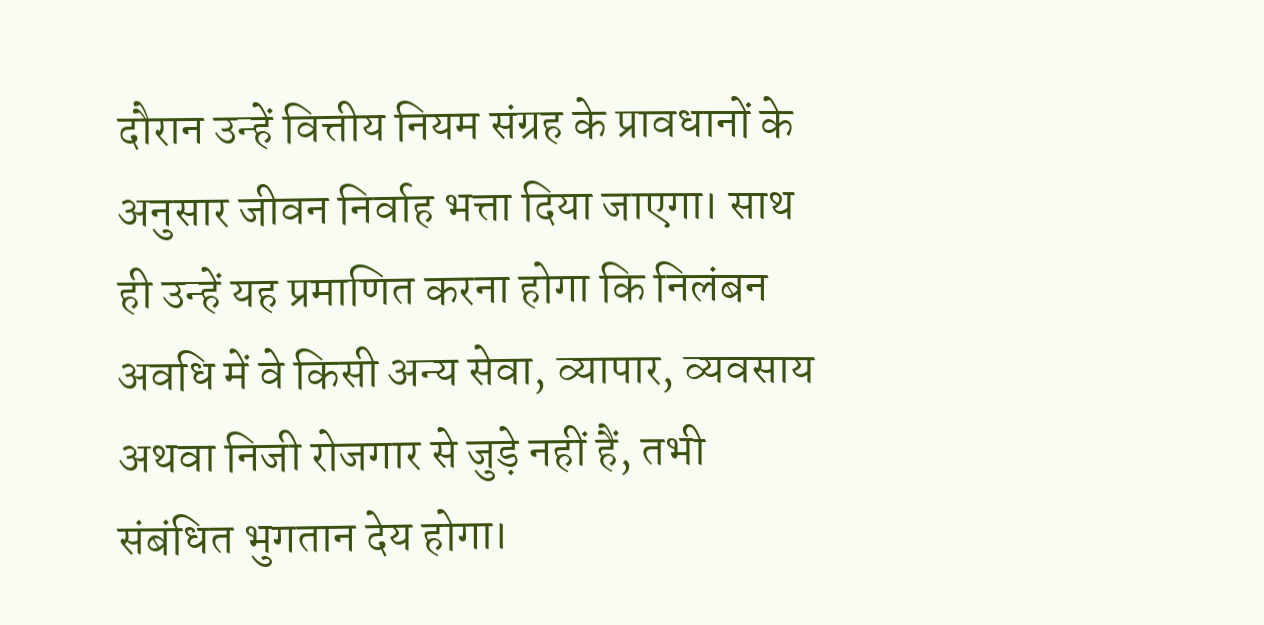दौरान उन्हें वित्तीय नियम संग्रह के प्रावधानों के अनुसार जीवन निर्वाह भत्ता दिया जाएगा। साथ ही उन्हें यह प्रमाणित करना होगा कि निलंबन अवधि में वे किसी अन्य सेवा, व्यापार, व्यवसाय अथवा निजी रोजगार से जुड़े नहीं हैं, तभी संबंधित भुगतान देय होगा।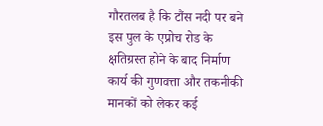गौरतलब है कि टौंस नदी पर बने इस पुल के एप्रोच रोड के क्षतिग्रस्त होने के बाद निर्माण कार्य की गुणवत्ता और तकनीकी मानकों को लेकर कई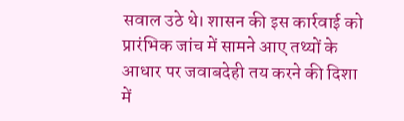सवाल उठे थे। शासन की इस कार्रवाई को प्रारंभिक जांच में सामने आए तथ्यों के आधार पर जवाबदेही तय करने की दिशा में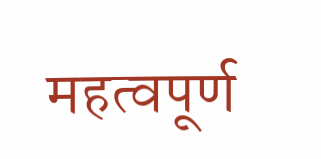महत्वपूर्ण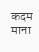कदम माना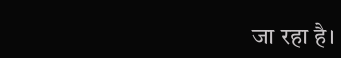जा रहा है।